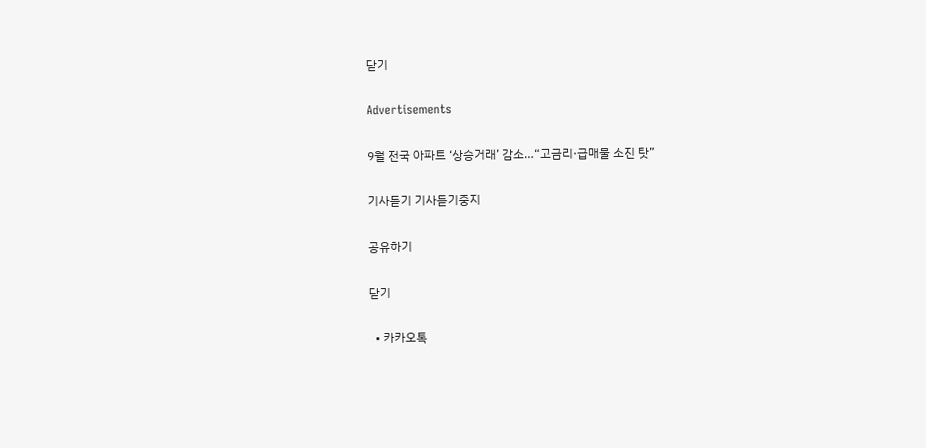닫기

Advertisements

9월 전국 아파트 ‘상승거래’ 감소…“고금리·급매물 소진 탓”

기사듣기 기사듣기중지

공유하기

닫기

  • 카카오톡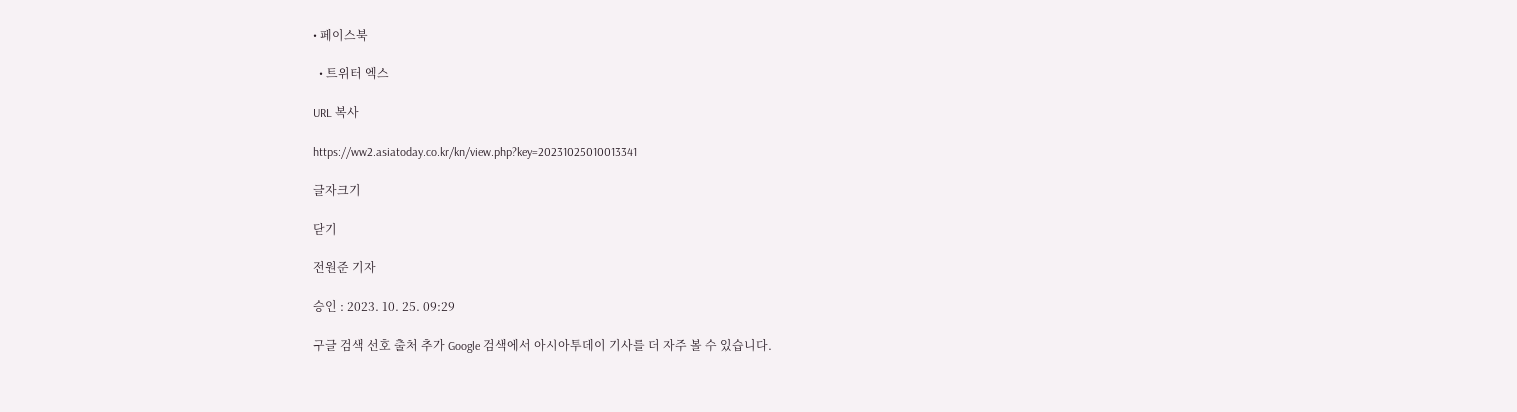• 페이스북

  • 트위터 엑스

URL 복사

https://ww2.asiatoday.co.kr/kn/view.php?key=20231025010013341

글자크기

닫기

전원준 기자

승인 : 2023. 10. 25. 09:29

구글 검색 선호 출처 추가 Google 검색에서 아시아투데이 기사를 더 자주 볼 수 있습니다.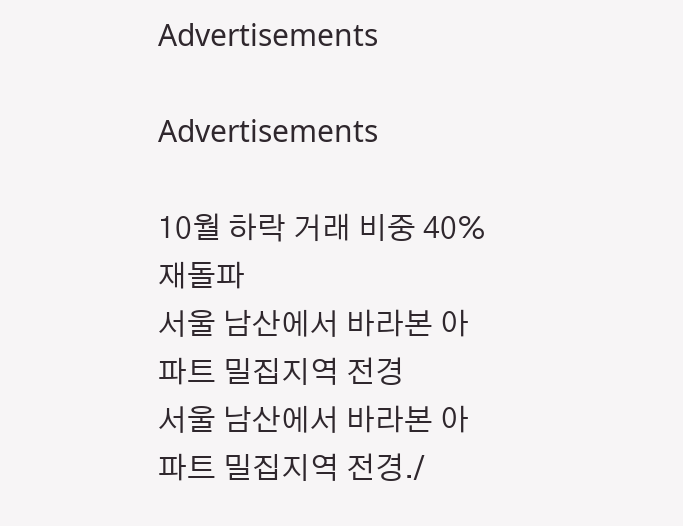Advertisements

Advertisements

10월 하락 거래 비중 40% 재돌파
서울 남산에서 바라본 아파트 밀집지역 전경
서울 남산에서 바라본 아파트 밀집지역 전경./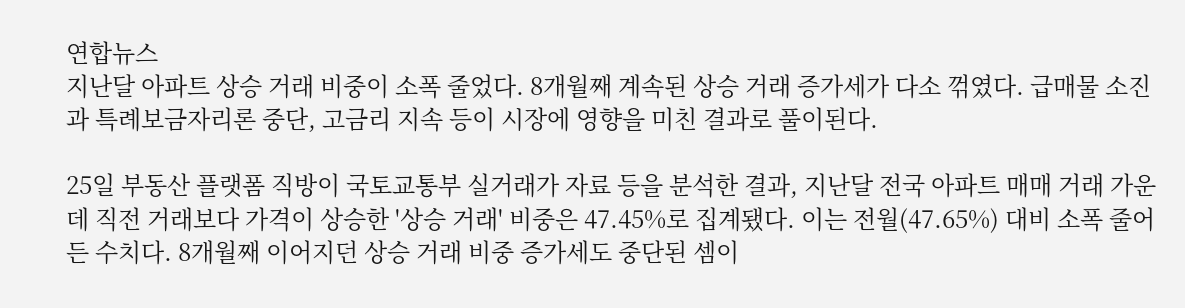연합뉴스
지난달 아파트 상승 거래 비중이 소폭 줄었다. 8개월째 계속된 상승 거래 증가세가 다소 꺾였다. 급매물 소진과 특례보금자리론 중단, 고금리 지속 등이 시장에 영향을 미친 결과로 풀이된다.

25일 부동산 플랫폼 직방이 국토교통부 실거래가 자료 등을 분석한 결과, 지난달 전국 아파트 매매 거래 가운데 직전 거래보다 가격이 상승한 '상승 거래' 비중은 47.45%로 집계됐다. 이는 전월(47.65%) 대비 소폭 줄어든 수치다. 8개월째 이어지던 상승 거래 비중 증가세도 중단된 셈이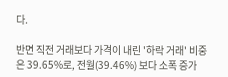다.

반면 직전 거래보다 가격이 내린 '하락 거래' 비중은 39.65%로, 전월(39.46%) 보다 소폭 증가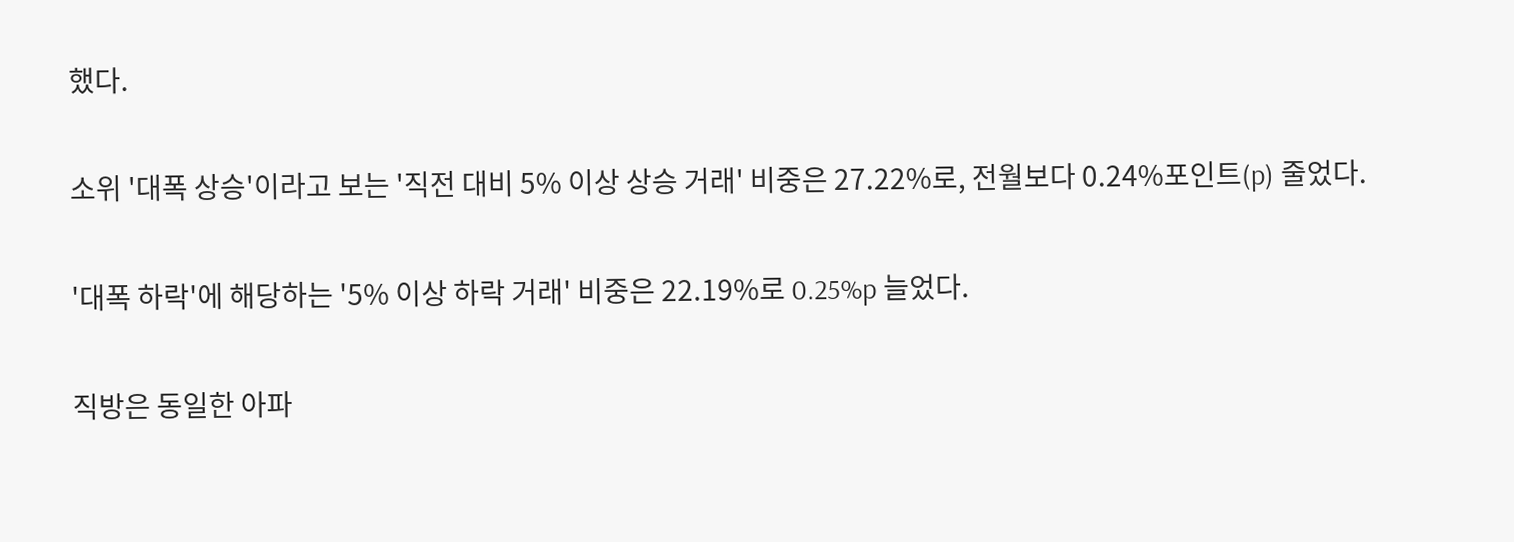했다.

소위 '대폭 상승'이라고 보는 '직전 대비 5% 이상 상승 거래' 비중은 27.22%로, 전월보다 0.24%포인트(p) 줄었다.

'대폭 하락'에 해당하는 '5% 이상 하락 거래' 비중은 22.19%로 0.25%p 늘었다.

직방은 동일한 아파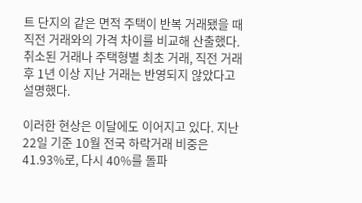트 단지의 같은 면적 주택이 반복 거래됐을 때 직전 거래와의 가격 차이를 비교해 산출했다. 취소된 거래나 주택형별 최초 거래, 직전 거래 후 1년 이상 지난 거래는 반영되지 않았다고 설명했다.

이러한 현상은 이달에도 이어지고 있다. 지난 22일 기준 10월 전국 하락거래 비중은 41.93%로, 다시 40%를 돌파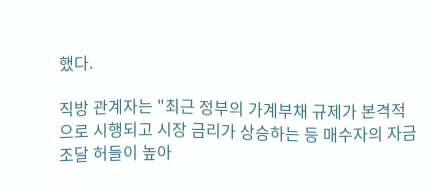했다.

직방 관계자는 "최근 정부의 가계부채 규제가 본격적으로 시행되고 시장 금리가 상승하는 등 매수자의 자금 조달 허들이 높아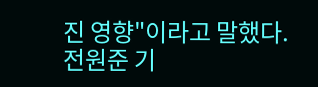진 영향"이라고 말했다.
전원준 기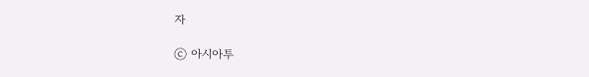자

ⓒ 아시아투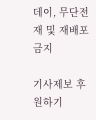데이, 무단전재 및 재배포 금지

기사제보 후원하기